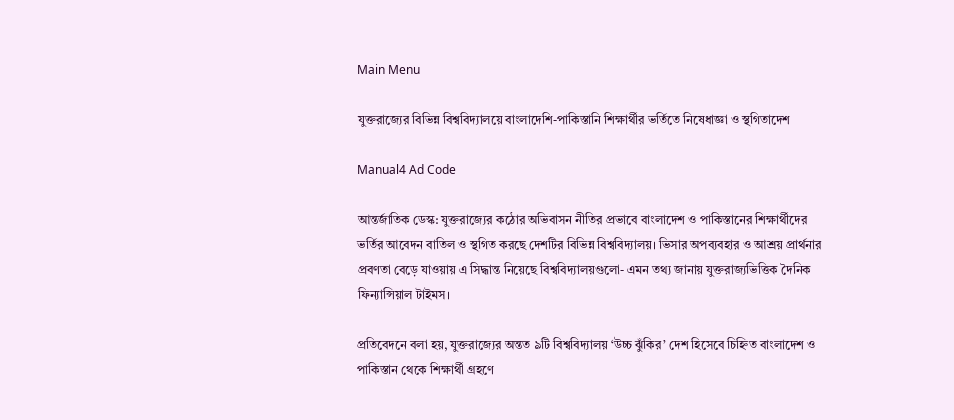Main Menu

যুক্তরাজ্যের বিভিন্ন বিশ্ববিদ্যালয়ে বাংলাদেশি-পাকিস্তানি শিক্ষার্থীর ভর্তিতে নিষেধাজ্ঞা ও স্থগিতাদেশ

Manual4 Ad Code

আন্তর্জাতিক ডেস্ক: যুক্তরাজ্যের কঠোর অভিবাসন নীতির প্রভাবে বাংলাদেশ ও পাকিস্তানের শিক্ষার্থীদের ভর্তির আবেদন বাতিল ও স্থগিত করছে দেশটির বিভিন্ন বিশ্ববিদ্যালয়। ভিসার অপব্যবহার ও আশ্রয় প্রার্থনার প্রবণতা বেড়ে যাওয়ায় এ সিদ্ধান্ত নিয়েছে বিশ্ববিদ্যালয়গুলো- এমন তথ্য জানায় যুক্তরাজ্যভিত্তিক দৈনিক ফিন্যান্সিয়াল টাইমস।

প্রতিবেদনে বলা হয়, যুক্তরাজ্যের অন্তত ৯টি বিশ্ববিদ্যালয় ‘উচ্চ ঝুঁকির’ দেশ হিসেবে চিহ্নিত বাংলাদেশ ও পাকিস্তান থেকে শিক্ষার্থী গ্রহণে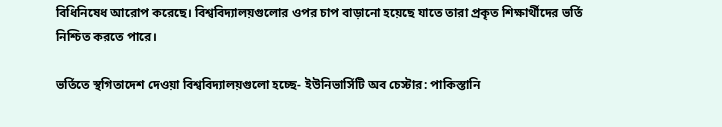বিধিনিষেধ আরোপ করেছে। বিশ্ববিদ্যালয়গুলোর ওপর চাপ বাড়ানো হয়েছে যাতে তারা প্রকৃত শিক্ষার্থীদের ভর্তি নিশ্চিত করতে পারে।

ভর্তিতে স্থগিতাদেশ দেওয়া বিশ্ববিদ্যালয়গুলো হচ্ছে- ইউনিভার্সিটি অব চেস্টার: পাকিস্তানি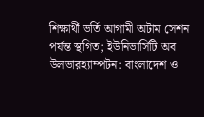শিক্ষার্থী ভর্তি আগামী অটাম সেশন পর্যন্ত স্থগিত; ইউনিভার্সিটি অব উলভারহ্যাম্পটন: বাংলাদেশ ও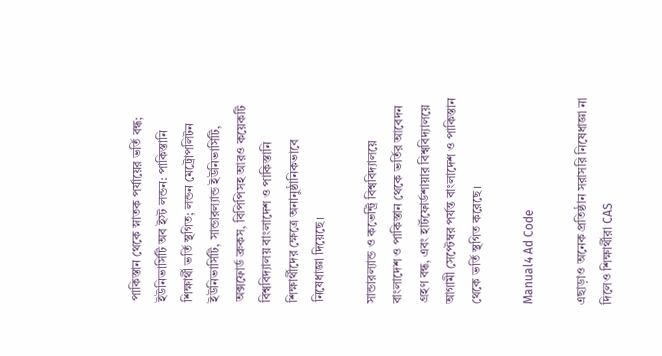পাকিস্তান থেকে স্নাতক পর্যায়ের ভর্তি বন্ধ; ইউনিভার্সিটি অব ইস্ট লন্ডন: পাকিস্তানি শিক্ষার্থী ভর্তি স্থগিত; লন্ডন মেট্রোপলিটন ইউনিভার্সিটি, সান্ডারল্যান্ড ইউনিভার্সিটি, অক্সফোর্ড ব্রুকস, বিপিপিসহ আরও কয়েকটি বিশ্ববিদ্যালয় বাংলাদেশ ও পাকিস্তানি শিক্ষার্থীদের ক্ষেত্রে অনানুষ্ঠানিকভাবে নিষেধাজ্ঞা দিয়েছে।

সান্ডারল্যান্ড ও কভেন্ট্রি বিশ্ববিদ্যালয়ে বাংলাদেশ ও পাকিস্তান থেকে ভর্তির আবেদন গ্রহণ বন্ধ, এবং হার্টফোর্ডশায়ার বিশ্ববিদ্যালয়ে আগামী সেপ্টেম্বর পর্যন্ত বাংলাদেশ ও পাকিস্তান থেকে ভর্তি স্থগিত করেছে।

Manual4 Ad Code

এছাড়াও অনেক প্রতিষ্ঠান সরাসরি নিষেধাজ্ঞা না দিলেও শিক্ষার্থীরা CAS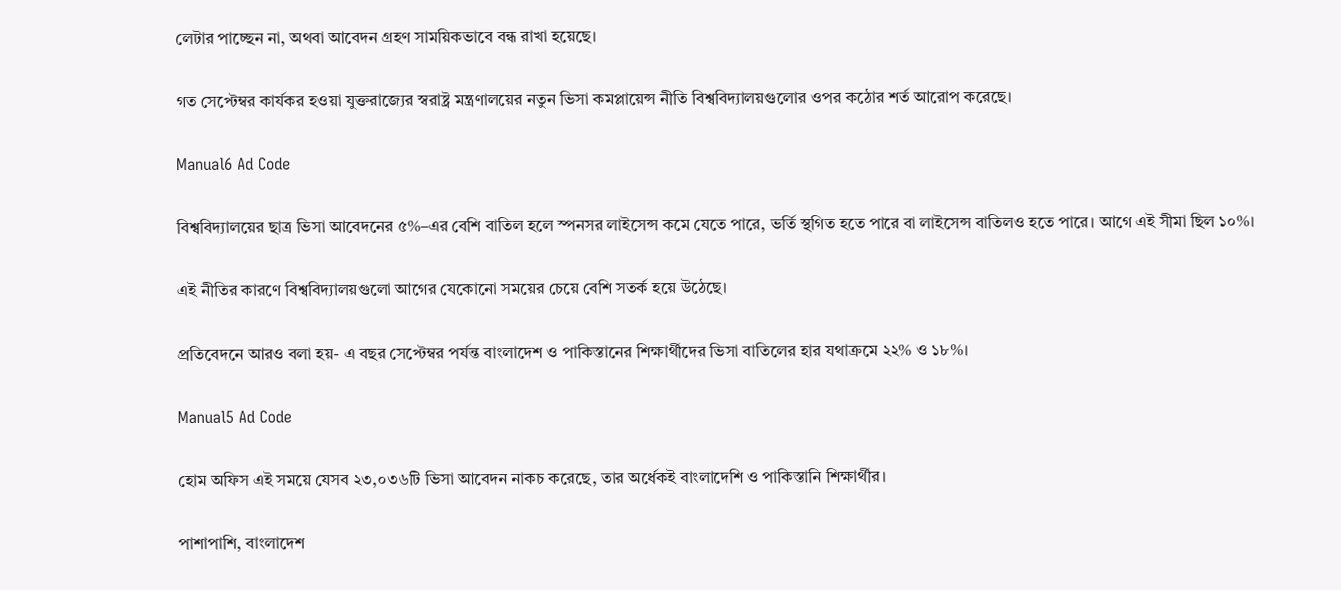লেটার পাচ্ছেন না, অথবা আবেদন গ্রহণ সাময়িকভাবে বন্ধ রাখা হয়েছে।

গত সেপ্টেম্বর কার্যকর হওয়া যুক্তরাজ্যের স্বরাষ্ট্র মন্ত্রণালয়ের নতুন ভিসা কমপ্লায়েন্স নীতি বিশ্ববিদ্যালয়গুলোর ওপর কঠোর শর্ত আরোপ করেছে।

Manual6 Ad Code

বিশ্ববিদ্যালয়ের ছাত্র ভিসা আবেদনের ৫%–এর বেশি বাতিল হলে স্পনসর লাইসেন্স কমে যেতে পারে, ভর্তি স্থগিত হতে পারে বা লাইসেন্স বাতিলও হতে পারে। আগে এই সীমা ছিল ১০%।

এই নীতির কারণে বিশ্ববিদ্যালয়গুলো আগের যেকোনো সময়ের চেয়ে বেশি সতর্ক হয়ে উঠেছে।

প্রতিবেদনে আরও বলা হয়- এ বছর সেপ্টেম্বর পর্যন্ত বাংলাদেশ ও পাকিস্তানের শিক্ষার্থীদের ভিসা বাতিলের হার যথাক্রমে ২২% ও ১৮%।

Manual5 Ad Code

হোম অফিস এই সময়ে যেসব ২৩,০৩৬টি ভিসা আবেদন নাকচ করেছে, তার অর্ধেকই বাংলাদেশি ও পাকিস্তানি শিক্ষার্থীর।

পাশাপাশি, বাংলাদেশ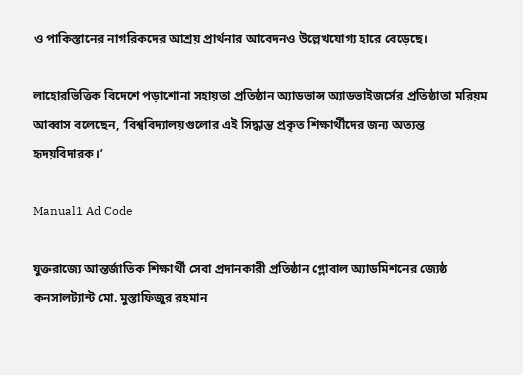ও পাকিস্তানের নাগরিকদের আশ্রয় প্রার্থনার আবেদনও উল্লেখযোগ্য হারে বেড়েছে।

লাহোরভিত্তিক বিদেশে পড়াশোনা সহায়তা প্রতিষ্ঠান অ্যাডভান্স অ্যাডভাইজর্সের প্রতিষ্ঠাতা মরিয়ম আব্বাস বলেছেন, ‘বিশ্ববিদ্যালয়গুলোর এই সিদ্ধান্ত প্রকৃত শিক্ষার্থীদের জন্য অত্যন্ত হৃদয়বিদারক।’

Manual1 Ad Code

যুক্তরাজ্যে আন্তর্জাতিক শিক্ষার্থী সেবা প্রদানকারী প্রতিষ্ঠান গ্লোবাল অ্যাডমিশনের জ্যেষ্ঠ কনসালট্যান্ট মো. মুস্তাফিজুর রহমান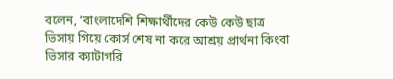বলেন, ‘বাংলাদেশি শিক্ষার্থীদের কেউ কেউ ছাত্র ভিসায় গিয়ে কোর্স শেষ না করে আশ্রয় প্রার্থনা কিংবা ভিসার ক্যাটাগরি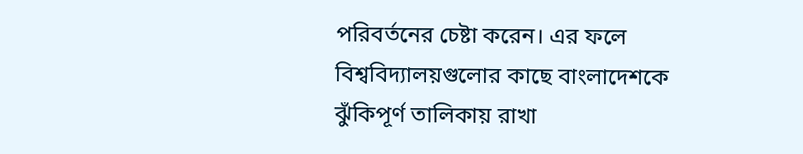পরিবর্তনের চেষ্টা করেন। এর ফলে বিশ্ববিদ্যালয়গুলোর কাছে বাংলাদেশকে ঝুঁকিপূর্ণ তালিকায় রাখা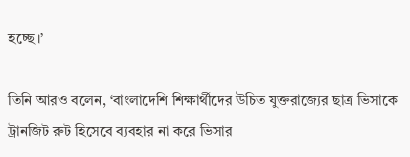হচ্ছে।’

তিনি আরও বলেন, ‘বাংলাদেশি শিক্ষার্থীদের উচিত যুক্তরাজ্যের ছাত্র ভিসাকে ট্রানজিট রুট হিসেবে ব্যবহার না করে ভিসার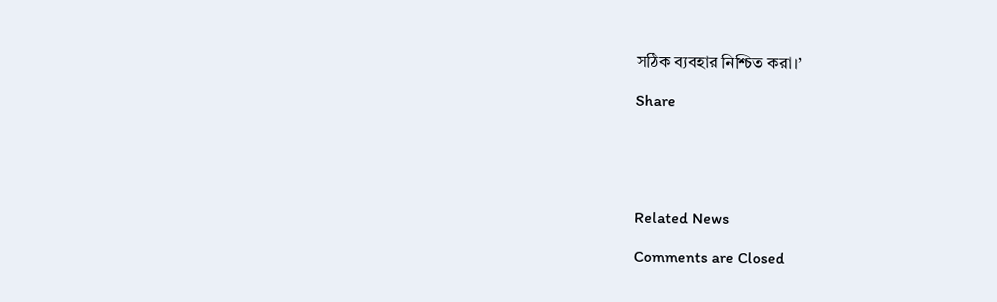সঠিক ব্যবহার নিশ্চিত করা।’

Share





Related News

Comments are Closed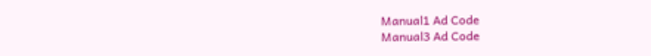Manual1 Ad Code
Manual3 Ad Code